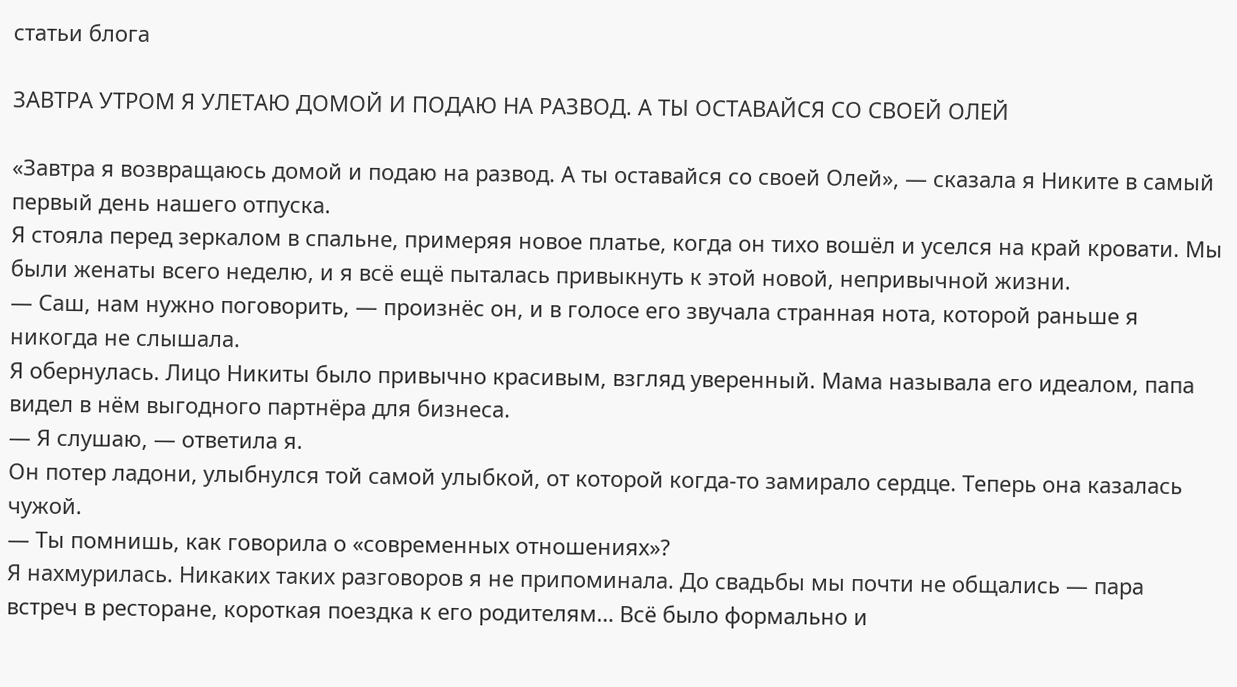статьи блога

ЗАВТРА УТРОМ Я УЛЕТАЮ ДОМОЙ И ПОДАЮ НА РАЗВОД. А ТЫ ОСТАВАЙСЯ СО СВОЕЙ ОЛЕЙ

«Завтра я возвращаюсь домой и подаю на развод. А ты оставайся со своей Олей», — сказала я Никите в самый первый день нашего отпуска.
Я стояла перед зеркалом в спальне, примеряя новое платье, когда он тихо вошёл и уселся на край кровати. Мы были женаты всего неделю, и я всё ещё пыталась привыкнуть к этой новой, непривычной жизни.
— Саш, нам нужно поговорить, — произнёс он, и в голосе его звучала странная нота, которой раньше я никогда не слышала.
Я обернулась. Лицо Никиты было привычно красивым, взгляд уверенный. Мама называла его идеалом, папа видел в нём выгодного партнёра для бизнеса.
— Я слушаю, — ответила я.
Он потер ладони, улыбнулся той самой улыбкой, от которой когда-то замирало сердце. Теперь она казалась чужой.
— Ты помнишь, как говорила о «современных отношениях»?
Я нахмурилась. Никаких таких разговоров я не припоминала. До свадьбы мы почти не общались — пара встреч в ресторане, короткая поездка к его родителям… Всё было формально и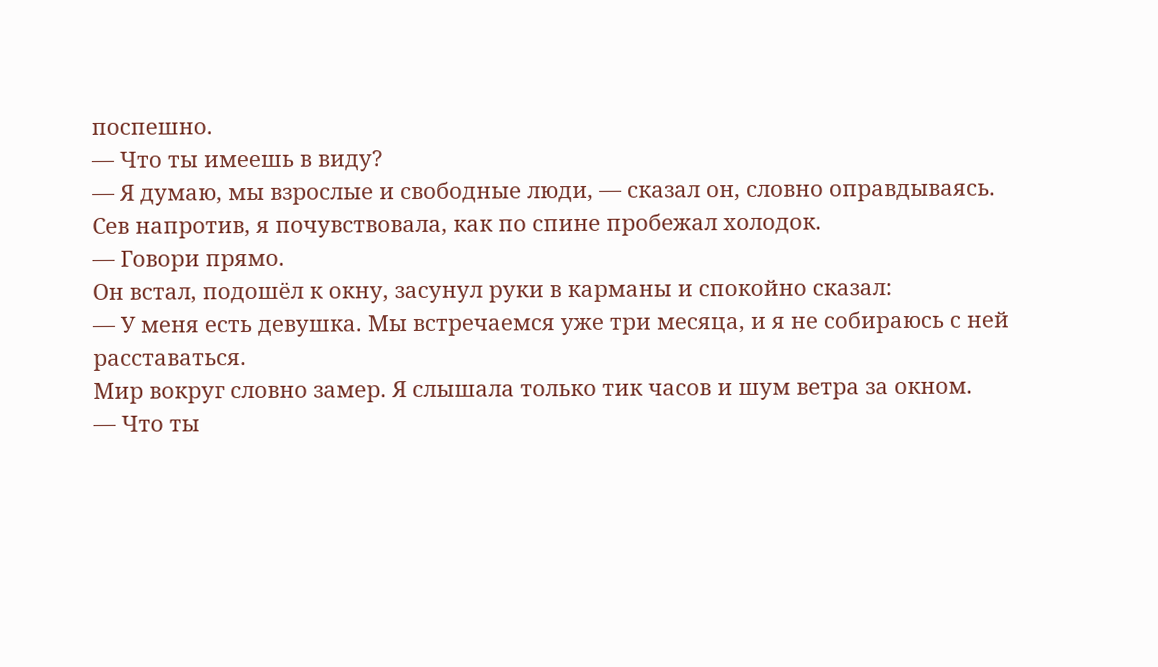поспешно.
— Что ты имеешь в виду?
— Я думаю, мы взрослые и свободные люди, — сказал он, словно оправдываясь.
Сев напротив, я почувствовала, как по спине пробежал холодок.
— Говори прямо.
Он встал, подошёл к окну, засунул руки в карманы и спокойно сказал:
— У меня есть девушка. Мы встречаемся уже три месяца, и я не собираюсь с ней расставаться.
Мир вокруг словно замер. Я слышала только тик часов и шум ветра за окном.
— Что ты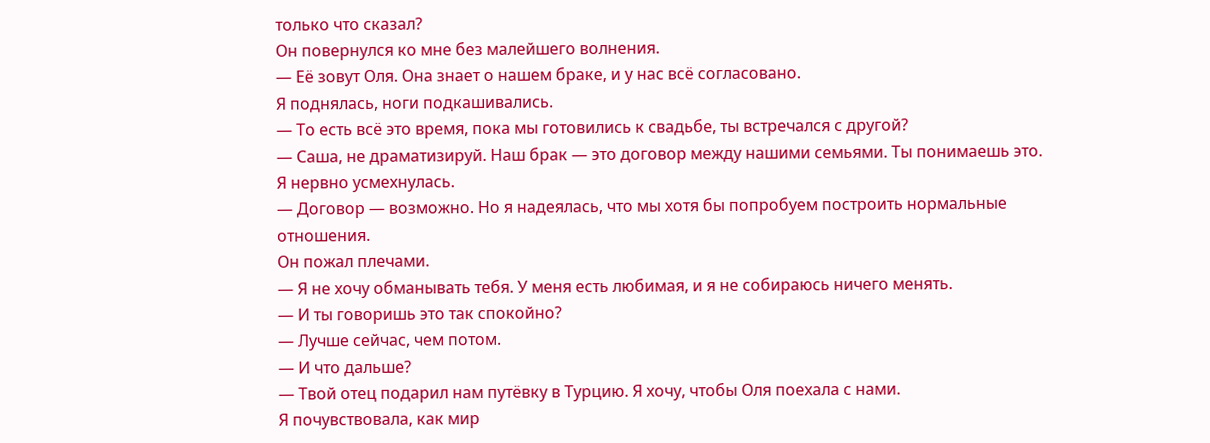только что сказал?
Он повернулся ко мне без малейшего волнения.
— Её зовут Оля. Она знает о нашем браке, и у нас всё согласовано.
Я поднялась, ноги подкашивались.
— То есть всё это время, пока мы готовились к свадьбе, ты встречался с другой?
— Саша, не драматизируй. Наш брак — это договор между нашими семьями. Ты понимаешь это.
Я нервно усмехнулась.
— Договор — возможно. Но я надеялась, что мы хотя бы попробуем построить нормальные отношения.
Он пожал плечами.
— Я не хочу обманывать тебя. У меня есть любимая, и я не собираюсь ничего менять.
— И ты говоришь это так спокойно?
— Лучше сейчас, чем потом.
— И что дальше?
— Твой отец подарил нам путёвку в Турцию. Я хочу, чтобы Оля поехала с нами.
Я почувствовала, как мир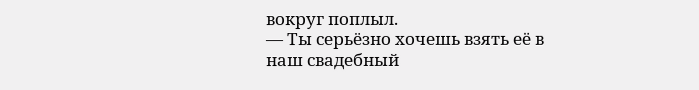вокруг поплыл.
— Ты серьёзно хочешь взять её в наш свадебный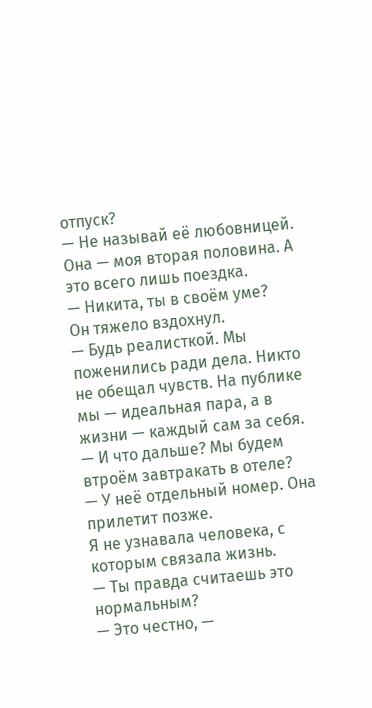отпуск?
— Не называй её любовницей. Она — моя вторая половина. А это всего лишь поездка.
— Никита, ты в своём уме?
Он тяжело вздохнул.
— Будь реалисткой. Мы поженились ради дела. Никто не обещал чувств. На публике мы — идеальная пара, а в жизни — каждый сам за себя.
— И что дальше? Мы будем втроём завтракать в отеле?
— У неё отдельный номер. Она прилетит позже.
Я не узнавала человека, с которым связала жизнь.
— Ты правда считаешь это нормальным?
— Это честно, —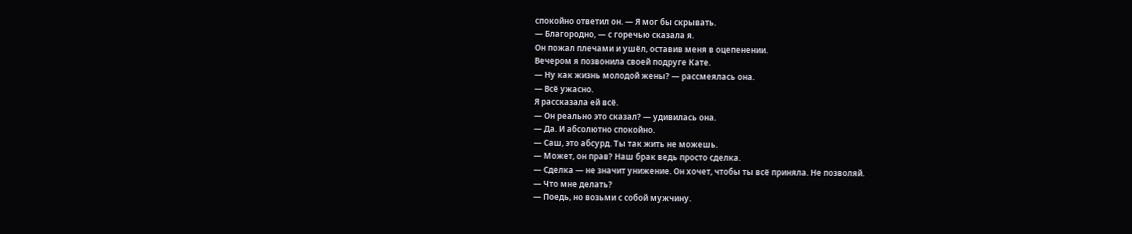спокойно ответил он. — Я мог бы скрывать.
— Благородно, — с горечью сказала я.
Он пожал плечами и ушёл, оставив меня в оцепенении.
Вечером я позвонила своей подруге Кате.
— Ну как жизнь молодой жены? — рассмеялась она.
— Всё ужасно.
Я рассказала ей всё.
— Он реально это сказал? — удивилась она.
— Да. И абсолютно спокойно.
— Саш, это абсурд. Ты так жить не можешь.
— Может, он прав? Наш брак ведь просто сделка.
— Сделка — не значит унижение. Он хочет, чтобы ты всё приняла. Не позволяй.
— Что мне делать?
— Поедь, но возьми с собой мужчину.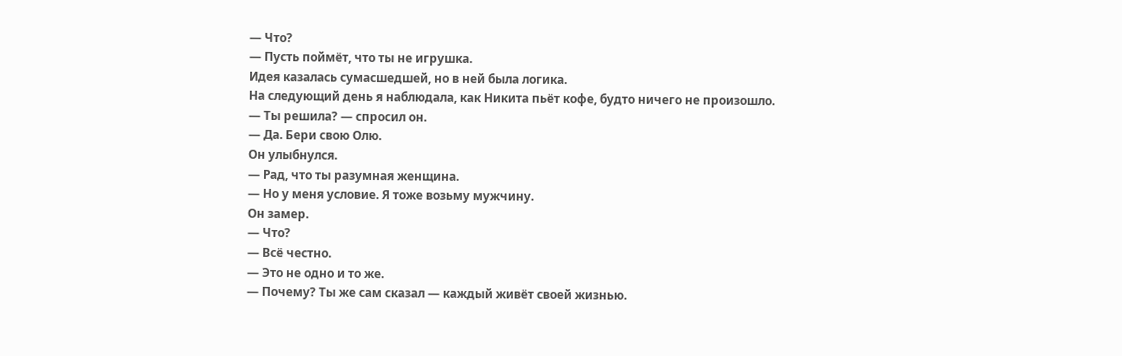— Что?
— Пусть поймёт, что ты не игрушка.
Идея казалась сумасшедшей, но в ней была логика.
На следующий день я наблюдала, как Никита пьёт кофе, будто ничего не произошло.
— Ты решила? — спросил он.
— Да. Бери свою Олю.
Он улыбнулся.
— Рад, что ты разумная женщина.
— Но у меня условие. Я тоже возьму мужчину.
Он замер.
— Что?
— Всё честно.
— Это не одно и то же.
— Почему? Ты же сам сказал — каждый живёт своей жизнью.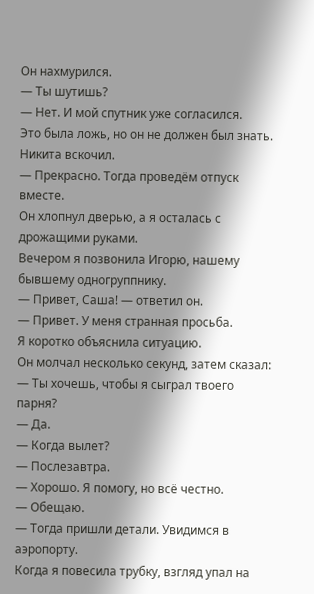Он нахмурился.
— Ты шутишь?
— Нет. И мой спутник уже согласился.
Это была ложь, но он не должен был знать.
Никита вскочил.
— Прекрасно. Тогда проведём отпуск вместе.
Он хлопнул дверью, а я осталась с дрожащими руками.
Вечером я позвонила Игорю, нашему бывшему одногруппнику.
— Привет, Саша! — ответил он.
— Привет. У меня странная просьба.
Я коротко объяснила ситуацию.
Он молчал несколько секунд, затем сказал:
— Ты хочешь, чтобы я сыграл твоего парня?
— Да.
— Когда вылет?
— Послезавтра.
— Хорошо. Я помогу, но всё честно.
— Обещаю.
— Тогда пришли детали. Увидимся в аэропорту.
Когда я повесила трубку, взгляд упал на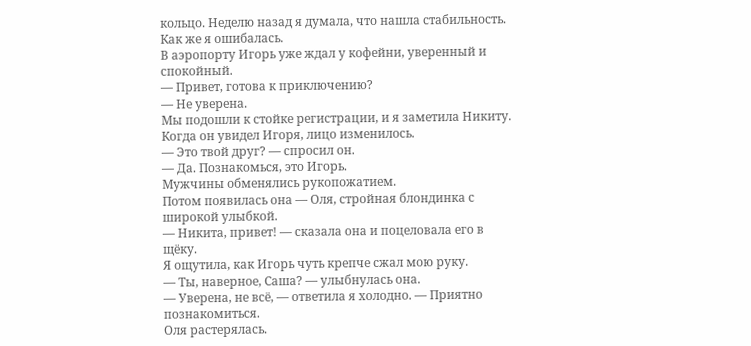кольцо. Неделю назад я думала, что нашла стабильность. Как же я ошибалась.
В аэропорту Игорь уже ждал у кофейни, уверенный и спокойный.
— Привет, готова к приключению?
— Не уверена.
Мы подошли к стойке регистрации, и я заметила Никиту. Когда он увидел Игоря, лицо изменилось.
— Это твой друг? — спросил он.
— Да. Познакомься, это Игорь.
Мужчины обменялись рукопожатием.
Потом появилась она — Оля, стройная блондинка с широкой улыбкой.
— Никита, привет! — сказала она и поцеловала его в щёку.
Я ощутила, как Игорь чуть крепче сжал мою руку.
— Ты, наверное, Саша? — улыбнулась она.
— Уверена, не всё, — ответила я холодно. — Приятно познакомиться.
Оля растерялась.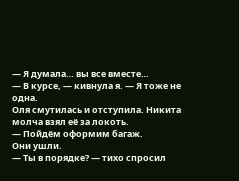— Я думала… вы все вместе…
— В курсе, — кивнула я. — Я тоже не одна.
Оля смутилась и отступила. Никита молча взял её за локоть.
— Пойдём оформим багаж.
Они ушли.
— Ты в порядке? — тихо спросил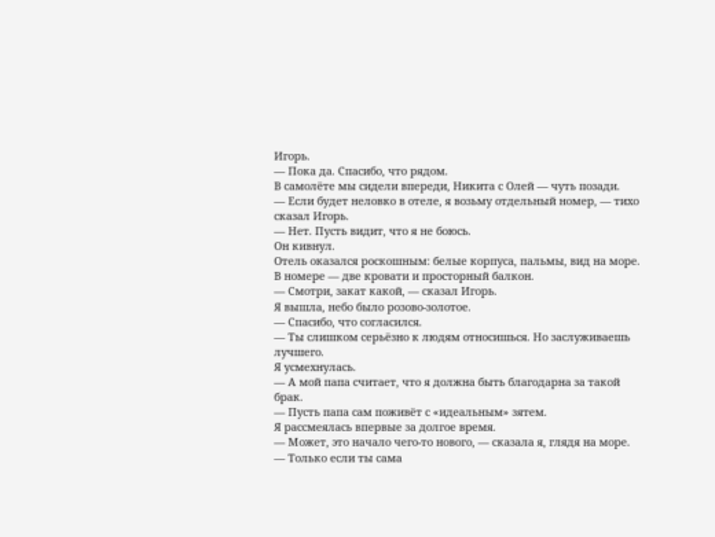Игорь.
— Пока да. Спасибо, что рядом.
В самолёте мы сидели впереди, Никита с Олей — чуть позади.
— Если будет неловко в отеле, я возьму отдельный номер, — тихо сказал Игорь.
— Нет. Пусть видит, что я не боюсь.
Он кивнул.
Отель оказался роскошным: белые корпуса, пальмы, вид на море. В номере — две кровати и просторный балкон.
— Смотри, закат какой, — сказал Игорь.
Я вышла, небо было розово-золотое.
— Спасибо, что согласился.
— Ты слишком серьёзно к людям относишься. Но заслуживаешь лучшего.
Я усмехнулась.
— А мой папа считает, что я должна быть благодарна за такой брак.
— Пусть папа сам поживёт с «идеальным» зятем.
Я рассмеялась впервые за долгое время.
— Может, это начало чего-то нового, — сказала я, глядя на море.
— Только если ты сама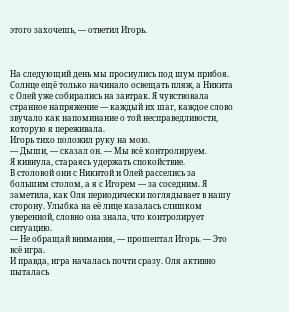этого захочешь, — ответил Игорь.



На следующий день мы проснулись под шум прибоя. Солнце ещё только начинало освещать пляж, а Никита с Олей уже собирались на завтрак. Я чувствовала странное напряжение — каждый их шаг, каждое слово звучало как напоминание о той несправедливости, которую я переживала.
Игорь тихо положил руку на мою.
— Дыши, — сказал он. — Мы всё контролируем.
Я кивнула, стараясь удержать спокойствие.
В столовой они с Никитой и Олей расселись за большим столом, а я с Игорем — за соседним. Я заметила, как Оля периодически поглядывает в нашу сторону. Улыбка на её лице казалась слишком уверенной, словно она знала, что контролирует ситуацию.
— Не обращай внимания, — прошептал Игорь. — Это всё игра.
И правда, игра началась почти сразу. Оля активно пыталась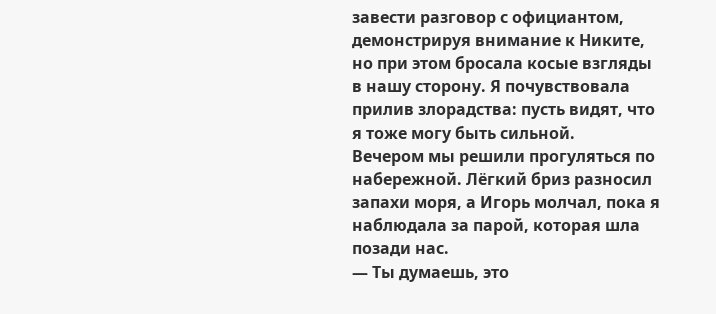завести разговор с официантом, демонстрируя внимание к Никите, но при этом бросала косые взгляды в нашу сторону. Я почувствовала прилив злорадства: пусть видят, что я тоже могу быть сильной.
Вечером мы решили прогуляться по набережной. Лёгкий бриз разносил запахи моря, а Игорь молчал, пока я наблюдала за парой, которая шла позади нас.
— Ты думаешь, это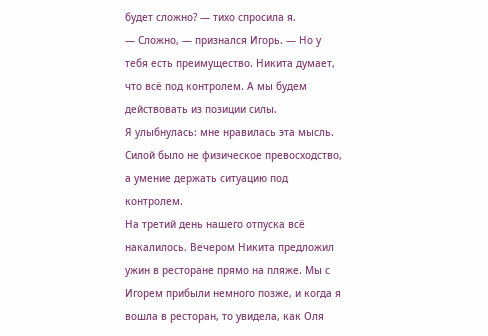будет сложно? — тихо спросила я.
— Сложно, — признался Игорь. — Но у тебя есть преимущество. Никита думает, что всё под контролем. А мы будем действовать из позиции силы.
Я улыбнулась: мне нравилась эта мысль. Силой было не физическое превосходство, а умение держать ситуацию под контролем.
На третий день нашего отпуска всё накалилось. Вечером Никита предложил ужин в ресторане прямо на пляже. Мы с Игорем прибыли немного позже, и когда я вошла в ресторан, то увидела, как Оля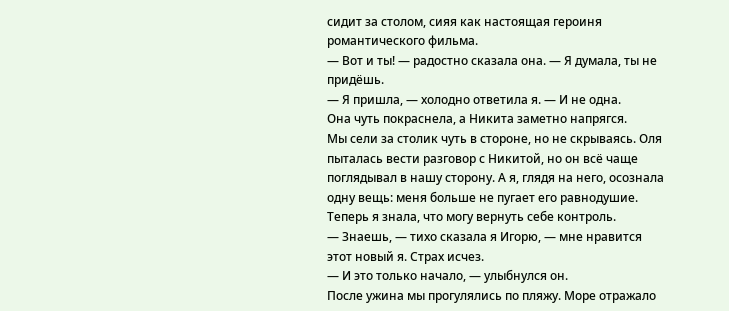сидит за столом, сияя как настоящая героиня романтического фильма.
— Вот и ты! — радостно сказала она. — Я думала, ты не придёшь.
— Я пришла, — холодно ответила я. — И не одна.
Она чуть покраснела, а Никита заметно напрягся.
Мы сели за столик чуть в стороне, но не скрываясь. Оля пыталась вести разговор с Никитой, но он всё чаще поглядывал в нашу сторону. А я, глядя на него, осознала одну вещь: меня больше не пугает его равнодушие. Теперь я знала, что могу вернуть себе контроль.
— Знаешь, — тихо сказала я Игорю, — мне нравится этот новый я. Страх исчез.
— И это только начало, — улыбнулся он.
После ужина мы прогулялись по пляжу. Море отражало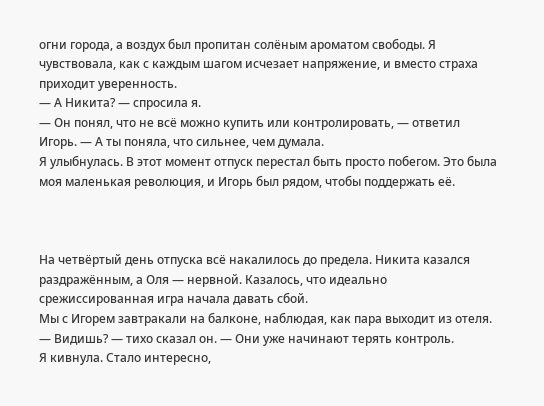огни города, а воздух был пропитан солёным ароматом свободы. Я чувствовала, как с каждым шагом исчезает напряжение, и вместо страха приходит уверенность.
— А Никита? — спросила я.
— Он понял, что не всё можно купить или контролировать, — ответил Игорь. — А ты поняла, что сильнее, чем думала.
Я улыбнулась. В этот момент отпуск перестал быть просто побегом. Это была моя маленькая революция, и Игорь был рядом, чтобы поддержать её.



На четвёртый день отпуска всё накалилось до предела. Никита казался раздражённым, а Оля — нервной. Казалось, что идеально срежиссированная игра начала давать сбой.
Мы с Игорем завтракали на балконе, наблюдая, как пара выходит из отеля.
— Видишь? — тихо сказал он. — Они уже начинают терять контроль.
Я кивнула. Стало интересно,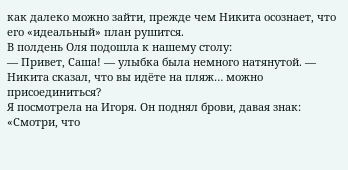как далеко можно зайти, прежде чем Никита осознает, что его «идеальный» план рушится.
В полдень Оля подошла к нашему столу:
— Привет, Саша! — улыбка была немного натянутой. — Никита сказал, что вы идёте на пляж… можно присоединиться?
Я посмотрела на Игоря. Он поднял брови, давая знак: «Смотри, что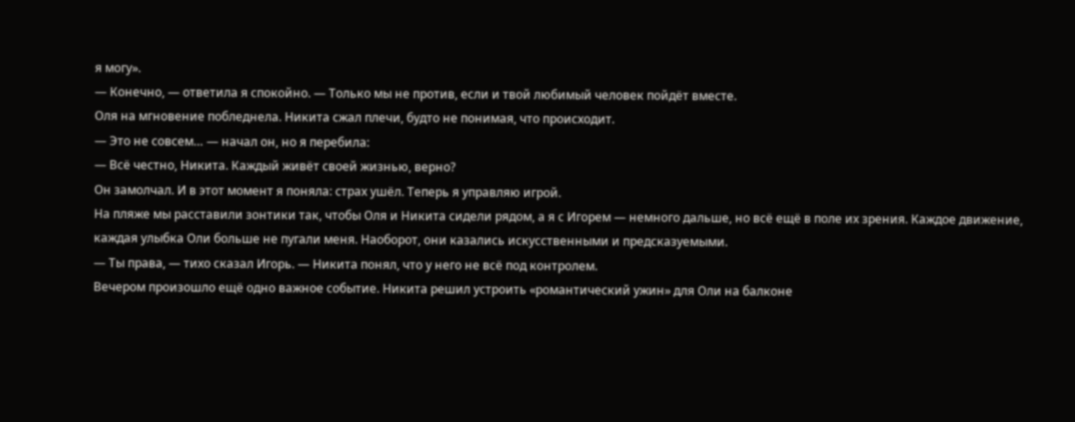я могу».
— Конечно, — ответила я спокойно. — Только мы не против, если и твой любимый человек пойдёт вместе.
Оля на мгновение побледнела. Никита сжал плечи, будто не понимая, что происходит.
— Это не совсем… — начал он, но я перебила:
— Всё честно, Никита. Каждый живёт своей жизнью, верно?
Он замолчал. И в этот момент я поняла: страх ушёл. Теперь я управляю игрой.
На пляже мы расставили зонтики так, чтобы Оля и Никита сидели рядом, а я с Игорем — немного дальше, но всё ещё в поле их зрения. Каждое движение, каждая улыбка Оли больше не пугали меня. Наоборот, они казались искусственными и предсказуемыми.
— Ты права, — тихо сказал Игорь. — Никита понял, что у него не всё под контролем.
Вечером произошло ещё одно важное событие. Никита решил устроить «романтический ужин» для Оли на балконе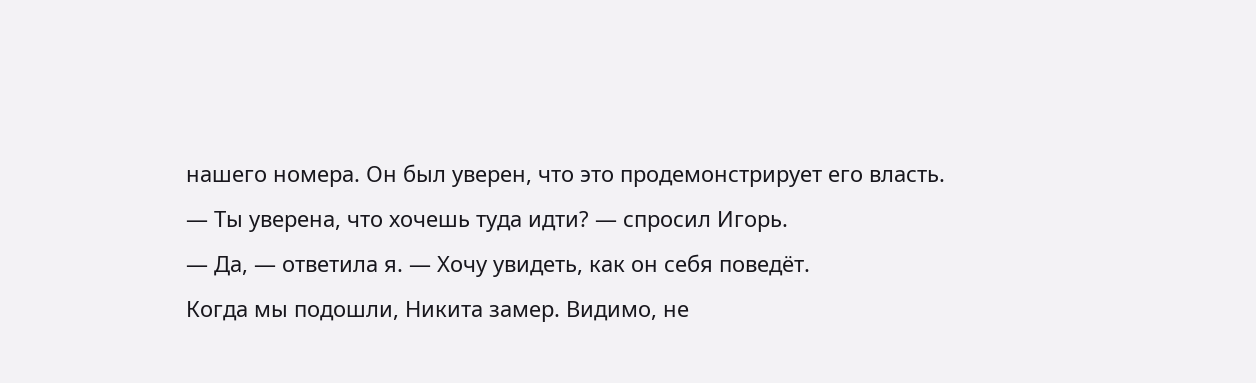нашего номера. Он был уверен, что это продемонстрирует его власть.
— Ты уверена, что хочешь туда идти? — спросил Игорь.
— Да, — ответила я. — Хочу увидеть, как он себя поведёт.
Когда мы подошли, Никита замер. Видимо, не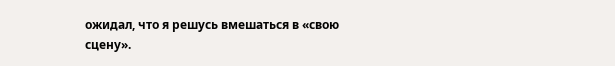ожидал, что я решусь вмешаться в «свою сцену».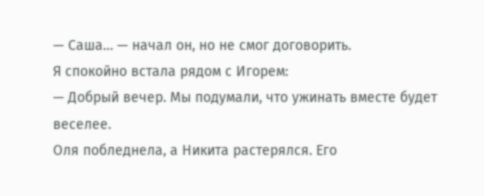— Саша… — начал он, но не смог договорить.
Я спокойно встала рядом с Игорем:
— Добрый вечер. Мы подумали, что ужинать вместе будет веселее.
Оля побледнела, а Никита растерялся. Его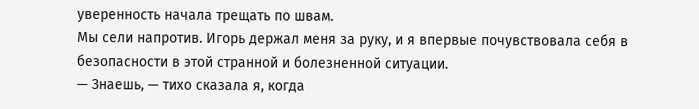уверенность начала трещать по швам.
Мы сели напротив. Игорь держал меня за руку, и я впервые почувствовала себя в безопасности в этой странной и болезненной ситуации.
— Знаешь, — тихо сказала я, когда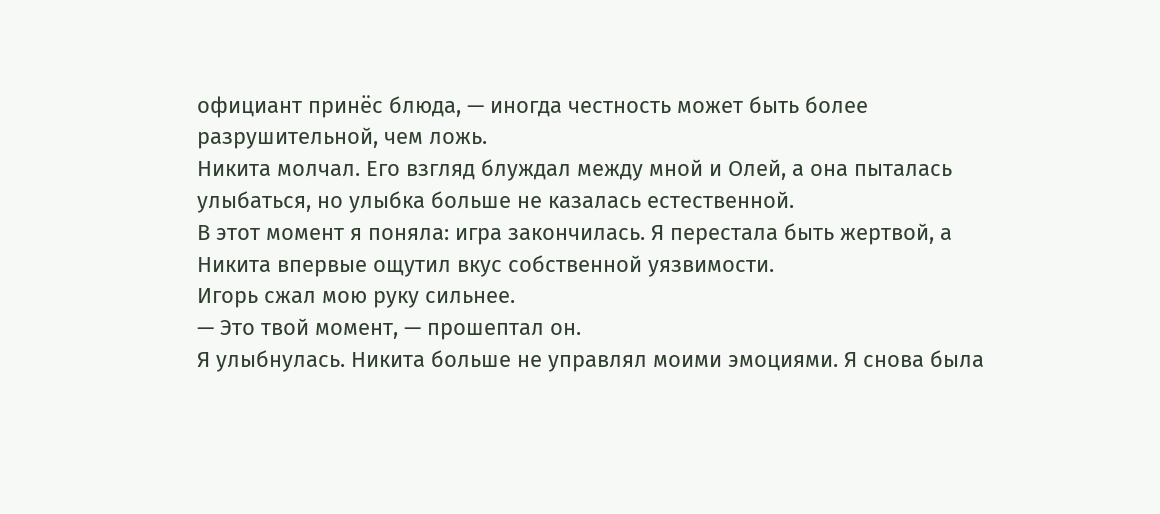официант принёс блюда, — иногда честность может быть более разрушительной, чем ложь.
Никита молчал. Его взгляд блуждал между мной и Олей, а она пыталась улыбаться, но улыбка больше не казалась естественной.
В этот момент я поняла: игра закончилась. Я перестала быть жертвой, а Никита впервые ощутил вкус собственной уязвимости.
Игорь сжал мою руку сильнее.
— Это твой момент, — прошептал он.
Я улыбнулась. Никита больше не управлял моими эмоциями. Я снова была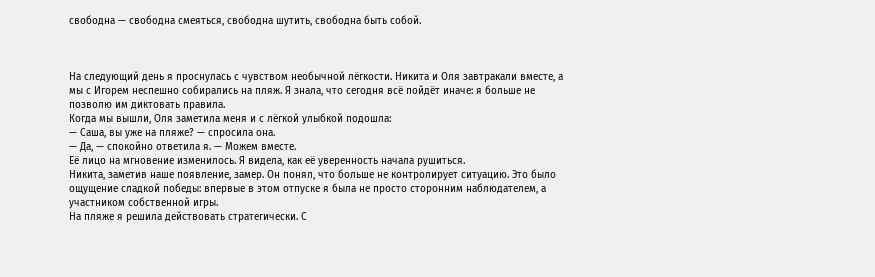свободна — свободна смеяться, свободна шутить, свободна быть собой.



На следующий день я проснулась с чувством необычной лёгкости. Никита и Оля завтракали вместе, а мы с Игорем неспешно собирались на пляж. Я знала, что сегодня всё пойдёт иначе: я больше не позволю им диктовать правила.
Когда мы вышли, Оля заметила меня и с лёгкой улыбкой подошла:
— Саша, вы уже на пляже? — спросила она.
— Да, — спокойно ответила я. — Можем вместе.
Её лицо на мгновение изменилось. Я видела, как её уверенность начала рушиться.
Никита, заметив наше появление, замер. Он понял, что больше не контролирует ситуацию. Это было ощущение сладкой победы: впервые в этом отпуске я была не просто сторонним наблюдателем, а участником собственной игры.
На пляже я решила действовать стратегически. С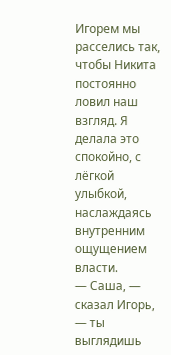Игорем мы расселись так, чтобы Никита постоянно ловил наш взгляд. Я делала это спокойно, с лёгкой улыбкой, наслаждаясь внутренним ощущением власти.
— Саша, — сказал Игорь, — ты выглядишь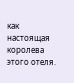как настоящая королева этого отеля.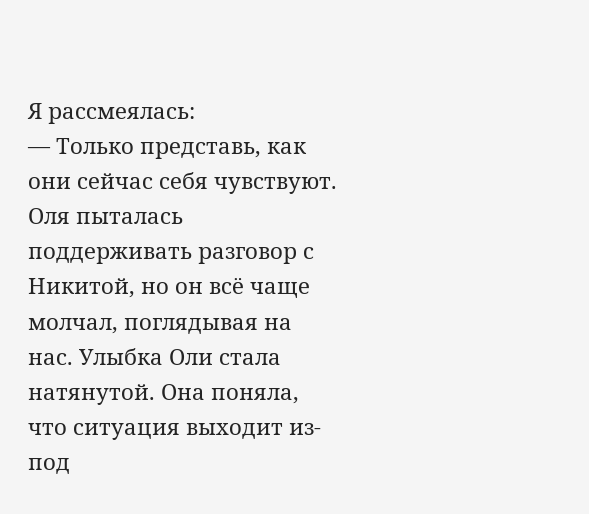Я рассмеялась:
— Только представь, как они сейчас себя чувствуют.
Оля пыталась поддерживать разговор с Никитой, но он всё чаще молчал, поглядывая на нас. Улыбка Оли стала натянутой. Она поняла, что ситуация выходит из-под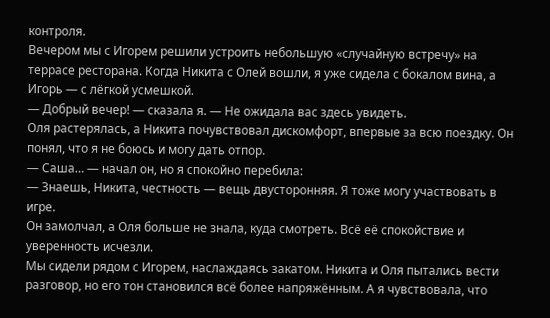контроля.
Вечером мы с Игорем решили устроить небольшую «случайную встречу» на террасе ресторана. Когда Никита с Олей вошли, я уже сидела с бокалом вина, а Игорь — с лёгкой усмешкой.
— Добрый вечер! — сказала я. — Не ожидала вас здесь увидеть.
Оля растерялась, а Никита почувствовал дискомфорт, впервые за всю поездку. Он понял, что я не боюсь и могу дать отпор.
— Саша… — начал он, но я спокойно перебила:
— Знаешь, Никита, честность — вещь двусторонняя. Я тоже могу участвовать в игре.
Он замолчал, а Оля больше не знала, куда смотреть. Всё её спокойствие и уверенность исчезли.
Мы сидели рядом с Игорем, наслаждаясь закатом. Никита и Оля пытались вести разговор, но его тон становился всё более напряжённым. А я чувствовала, что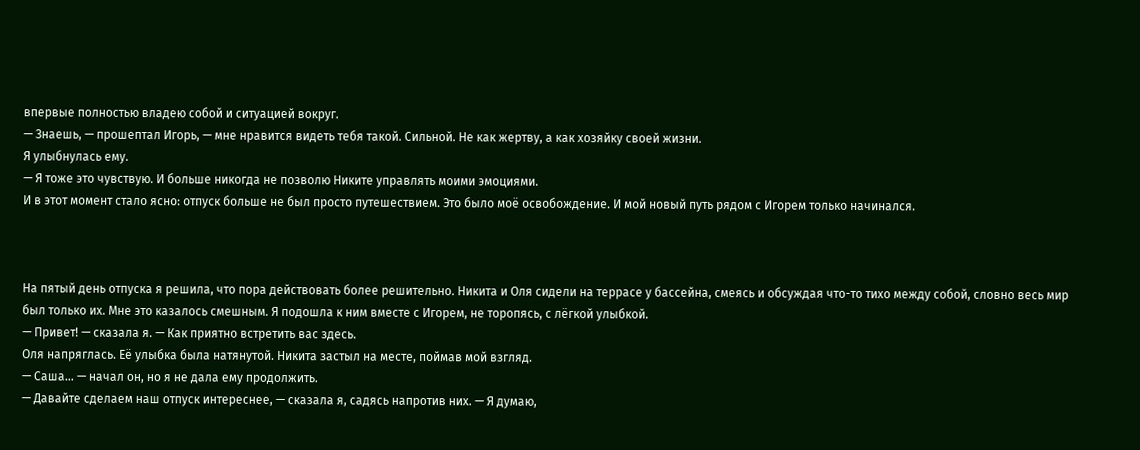впервые полностью владею собой и ситуацией вокруг.
— Знаешь, — прошептал Игорь, — мне нравится видеть тебя такой. Сильной. Не как жертву, а как хозяйку своей жизни.
Я улыбнулась ему.
— Я тоже это чувствую. И больше никогда не позволю Никите управлять моими эмоциями.
И в этот момент стало ясно: отпуск больше не был просто путешествием. Это было моё освобождение. И мой новый путь рядом с Игорем только начинался.



На пятый день отпуска я решила, что пора действовать более решительно. Никита и Оля сидели на террасе у бассейна, смеясь и обсуждая что-то тихо между собой, словно весь мир был только их. Мне это казалось смешным. Я подошла к ним вместе с Игорем, не торопясь, с лёгкой улыбкой.
— Привет! — сказала я. — Как приятно встретить вас здесь.
Оля напряглась. Её улыбка была натянутой. Никита застыл на месте, поймав мой взгляд.
— Саша… — начал он, но я не дала ему продолжить.
— Давайте сделаем наш отпуск интереснее, — сказала я, садясь напротив них. — Я думаю,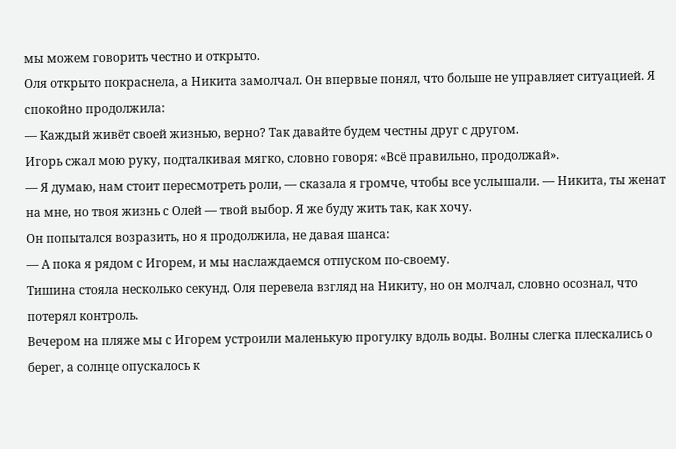мы можем говорить честно и открыто.
Оля открыто покраснела, а Никита замолчал. Он впервые понял, что больше не управляет ситуацией. Я спокойно продолжила:
— Каждый живёт своей жизнью, верно? Так давайте будем честны друг с другом.
Игорь сжал мою руку, подталкивая мягко, словно говоря: «Всё правильно, продолжай».
— Я думаю, нам стоит пересмотреть роли, — сказала я громче, чтобы все услышали. — Никита, ты женат на мне, но твоя жизнь с Олей — твой выбор. Я же буду жить так, как хочу.
Он попытался возразить, но я продолжила, не давая шанса:
— А пока я рядом с Игорем, и мы наслаждаемся отпуском по-своему.
Тишина стояла несколько секунд. Оля перевела взгляд на Никиту, но он молчал, словно осознал, что потерял контроль.
Вечером на пляже мы с Игорем устроили маленькую прогулку вдоль воды. Волны слегка плескались о берег, а солнце опускалось к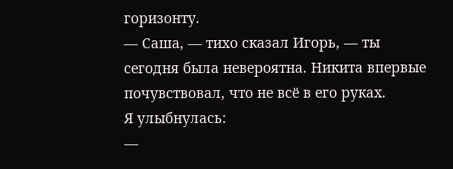горизонту.
— Саша, — тихо сказал Игорь, — ты сегодня была невероятна. Никита впервые почувствовал, что не всё в его руках.
Я улыбнулась:
—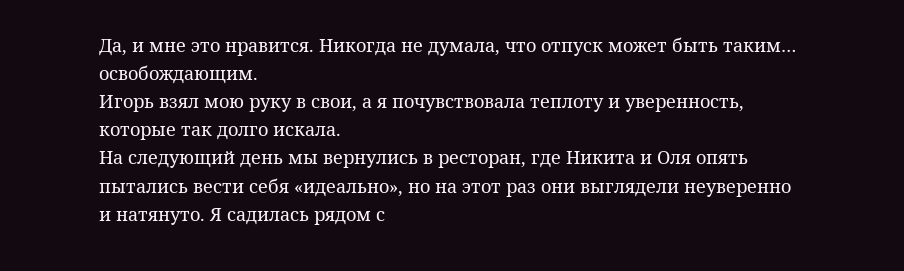Да, и мне это нравится. Никогда не думала, что отпуск может быть таким… освобождающим.
Игорь взял мою руку в свои, а я почувствовала теплоту и уверенность, которые так долго искала.
На следующий день мы вернулись в ресторан, где Никита и Оля опять пытались вести себя «идеально», но на этот раз они выглядели неуверенно и натянуто. Я садилась рядом с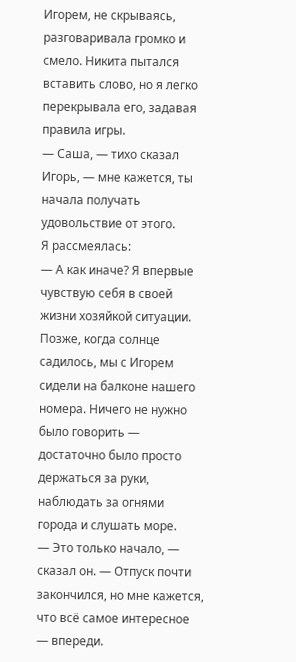Игорем, не скрываясь, разговаривала громко и смело. Никита пытался вставить слово, но я легко перекрывала его, задавая правила игры.
— Саша, — тихо сказал Игорь, — мне кажется, ты начала получать удовольствие от этого.
Я рассмеялась:
— А как иначе? Я впервые чувствую себя в своей жизни хозяйкой ситуации.
Позже, когда солнце садилось, мы с Игорем сидели на балконе нашего номера. Ничего не нужно было говорить — достаточно было просто держаться за руки, наблюдать за огнями города и слушать море.
— Это только начало, — сказал он. — Отпуск почти закончился, но мне кажется, что всё самое интересное — впереди.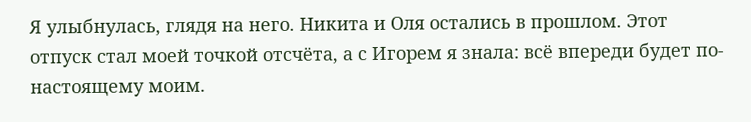Я улыбнулась, глядя на него. Никита и Оля остались в прошлом. Этот отпуск стал моей точкой отсчёта, а с Игорем я знала: всё впереди будет по-настоящему моим.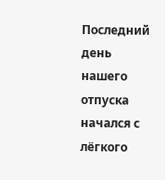Последний день нашего отпуска начался с лёгкого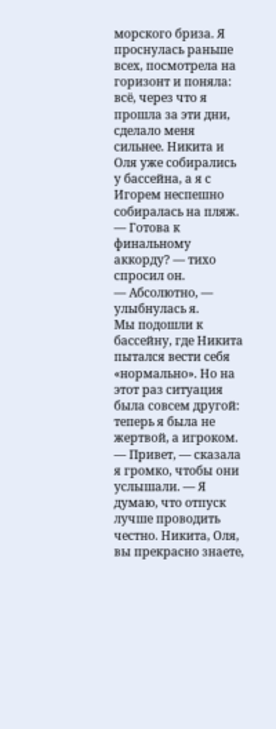морского бриза. Я проснулась раньше всех, посмотрела на горизонт и поняла: всё, через что я прошла за эти дни, сделало меня сильнее. Никита и Оля уже собирались у бассейна, а я с Игорем неспешно собиралась на пляж.
— Готова к финальному аккорду? — тихо спросил он.
— Абсолютно, — улыбнулась я.
Мы подошли к бассейну, где Никита пытался вести себя «нормально». Но на этот раз ситуация была совсем другой: теперь я была не жертвой, а игроком.
— Привет, — сказала я громко, чтобы они услышали. — Я думаю, что отпуск лучше проводить честно. Никита, Оля, вы прекрасно знаете,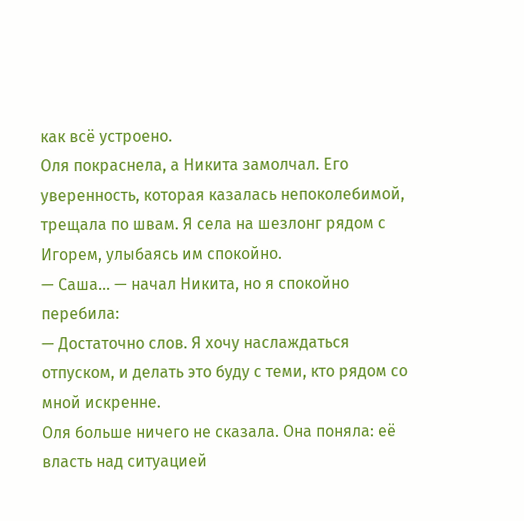как всё устроено.
Оля покраснела, а Никита замолчал. Его уверенность, которая казалась непоколебимой, трещала по швам. Я села на шезлонг рядом с Игорем, улыбаясь им спокойно.
— Саша… — начал Никита, но я спокойно перебила:
— Достаточно слов. Я хочу наслаждаться отпуском, и делать это буду с теми, кто рядом со мной искренне.
Оля больше ничего не сказала. Она поняла: её власть над ситуацией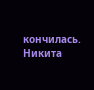кончилась. Никита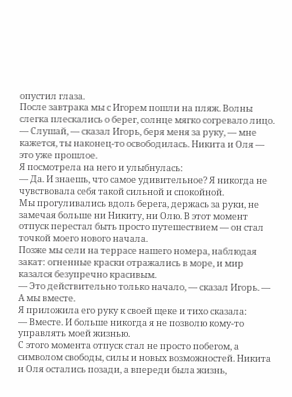опустил глаза.
После завтрака мы с Игорем пошли на пляж. Волны слегка плескались о берег, солнце мягко согревало лицо.
— Слушай, — сказал Игорь, беря меня за руку, — мне кажется, ты наконец-то освободилась. Никита и Оля — это уже прошлое.
Я посмотрела на него и улыбнулась:
— Да. И знаешь, что самое удивительное? Я никогда не чувствовала себя такой сильной и спокойной.
Мы прогуливались вдоль берега, держась за руки, не замечая больше ни Никиту, ни Олю. В этот момент отпуск перестал быть просто путешествием — он стал точкой моего нового начала.
Позже мы сели на террасе нашего номера, наблюдая закат: огненные краски отражались в море, и мир казался безупречно красивым.
— Это действительно только начало, — сказал Игорь. — А мы вместе.
Я приложила его руку к своей щеке и тихо сказала:
— Вместе. И больше никогда я не позволю кому-то управлять моей жизнью.
С этого момента отпуск стал не просто побегом, а символом свободы, силы и новых возможностей. Никита и Оля остались позади, а впереди была жизнь,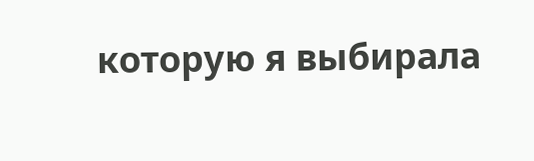которую я выбирала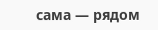сама — рядом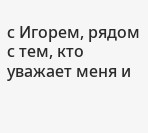с Игорем, рядом с тем, кто уважает меня и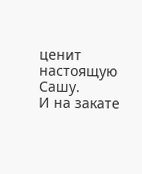ценит настоящую Сашу.
И на закате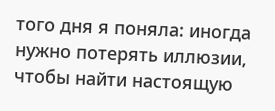того дня я поняла: иногда нужно потерять иллюзии, чтобы найти настоящую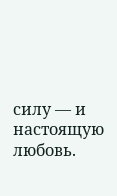силу — и настоящую любовь.